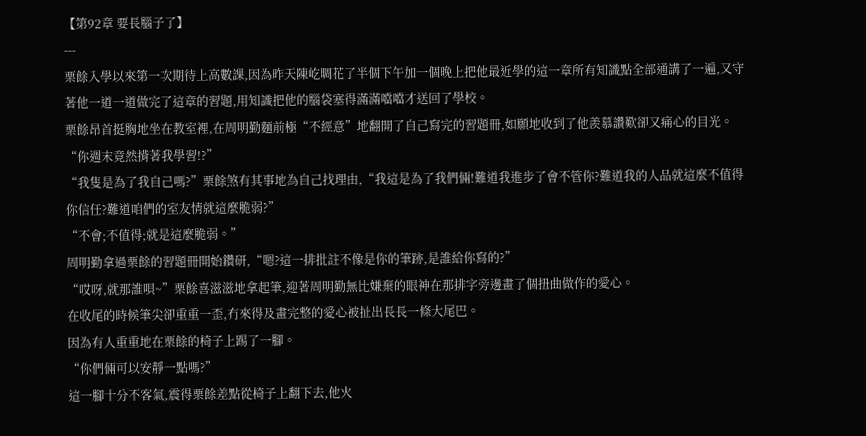【第92章 要長腦子了】
---
栗餘入學以來第一次期待上高數課,因為昨天陳屹晭花了半個下午加一個晚上把他最近學的這一章所有知識點全部通講了一遍,又守著他一道一道做完了這章的習題,用知識把他的腦袋塞得滿滿噹噹才送回了學校。
栗餘昂首挺胸地坐在教室裡,在周明勤麵前極“不經意”地翻開了自己寫完的習題冊,如願地收到了他羨慕讚歎卻又痛心的目光。
“你週末竟然揹著我學習!?”
“我隻是為了我自己嗎?”栗餘煞有其事地為自己找理由,“我這是為了我們倆!難道我進步了會不管你?難道我的人品就這麼不值得你信任?難道咱們的室友情就這麼脆弱?”
“不會;不值得;就是這麼脆弱。”
周明勤拿過栗餘的習題冊開始鑽研,“嗯?這一排批註不像是你的筆跡,是誰給你寫的?”
“哎呀,就那誰唄~”栗餘喜滋滋地拿起筆,迎著周明勤無比嫌棄的眼神在那排字旁邊畫了個扭曲做作的愛心。
在收尾的時候筆尖卻重重一歪,冇來得及畫完整的愛心被扯出長長一條大尾巴。
因為有人重重地在栗餘的椅子上踢了一腳。
“你們倆可以安靜一點嗎?”
這一腳十分不客氣,震得栗餘差點從椅子上翻下去,他火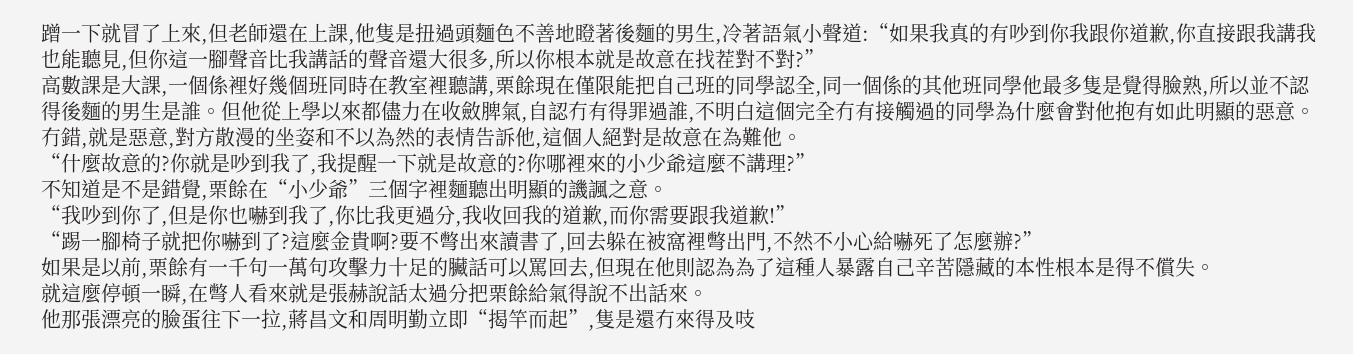蹭一下就冒了上來,但老師還在上課,他隻是扭過頭麵色不善地瞪著後麵的男生,冷著語氣小聲道:“如果我真的有吵到你我跟你道歉,你直接跟我講我也能聽見,但你這一腳聲音比我講話的聲音還大很多,所以你根本就是故意在找茬對不對?”
高數課是大課,一個係裡好幾個班同時在教室裡聽講,栗餘現在僅限能把自己班的同學認全,同一個係的其他班同學他最多隻是覺得臉熟,所以並不認得後麵的男生是誰。但他從上學以來都儘力在收斂脾氣,自認冇有得罪過誰,不明白這個完全冇有接觸過的同學為什麼會對他抱有如此明顯的惡意。
冇錯,就是惡意,對方散漫的坐姿和不以為然的表情告訴他,這個人絕對是故意在為難他。
“什麼故意的?你就是吵到我了,我提醒一下就是故意的?你哪裡來的小少爺這麼不講理?”
不知道是不是錯覺,栗餘在“小少爺”三個字裡麵聽出明顯的譏諷之意。
“我吵到你了,但是你也嚇到我了,你比我更過分,我收回我的道歉,而你需要跟我道歉!”
“踢一腳椅子就把你嚇到了?這麼金貴啊?要不彆出來讀書了,回去躲在被窩裡彆出門,不然不小心給嚇死了怎麼辦?”
如果是以前,栗餘有一千句一萬句攻擊力十足的臟話可以罵回去,但現在他則認為為了這種人暴露自己辛苦隱藏的本性根本是得不償失。
就這麼停頓一瞬,在彆人看來就是張赫說話太過分把栗餘給氣得說不出話來。
他那張漂亮的臉蛋往下一拉,蔣昌文和周明勤立即“揭竿而起”,隻是還冇來得及吱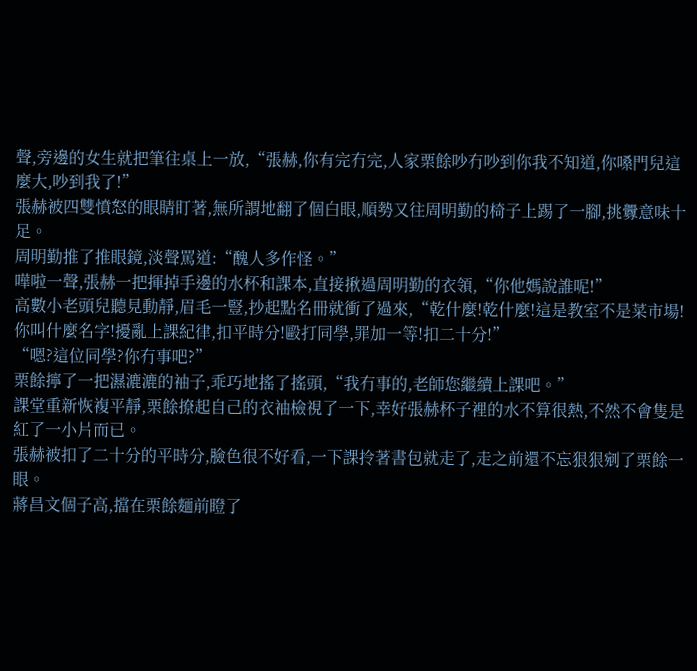聲,旁邊的女生就把筆往桌上一放,“張赫,你有完冇完,人家栗餘吵冇吵到你我不知道,你嗓門兒這麼大,吵到我了!”
張赫被四雙憤怒的眼睛盯著,無所謂地翻了個白眼,順勢又往周明勤的椅子上踢了一腳,挑釁意味十足。
周明勤推了推眼鏡,淡聲罵道:“醜人多作怪。”
嘩啦一聲,張赫一把揮掉手邊的水杯和課本,直接揪過周明勤的衣領,“你他媽說誰呢!”
高數小老頭兒聽見動靜,眉毛一豎,抄起點名冊就衝了過來,“乾什麼!乾什麼!這是教室不是菜市場!你叫什麼名字!擾亂上課紀律,扣平時分!毆打同學,罪加一等!扣二十分!”
“嗯?這位同學?你冇事吧?”
栗餘擰了一把濕漉漉的袖子,乖巧地搖了搖頭,“我冇事的,老師您繼續上課吧。”
課堂重新恢複平靜,栗餘撩起自己的衣袖檢視了一下,幸好張赫杯子裡的水不算很熱,不然不會隻是紅了一小片而已。
張赫被扣了二十分的平時分,臉色很不好看,一下課拎著書包就走了,走之前還不忘狠狠剜了栗餘一眼。
蔣昌文個子高,擋在栗餘麵前瞪了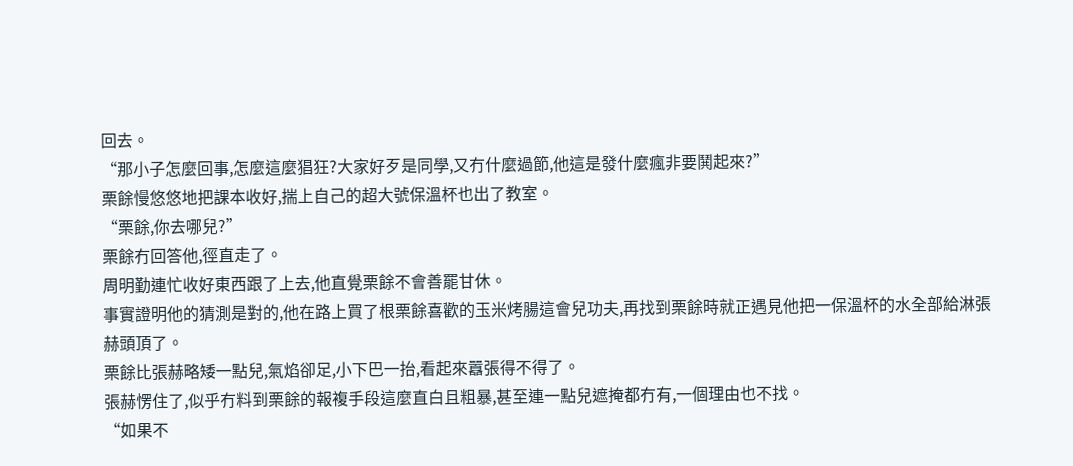回去。
“那小子怎麼回事,怎麼這麼猖狂?大家好歹是同學,又冇什麼過節,他這是發什麼瘋非要鬨起來?”
栗餘慢悠悠地把課本收好,揣上自己的超大號保溫杯也出了教室。
“栗餘,你去哪兒?”
栗餘冇回答他,徑直走了。
周明勤連忙收好東西跟了上去,他直覺栗餘不會善罷甘休。
事實證明他的猜測是對的,他在路上買了根栗餘喜歡的玉米烤腸這會兒功夫,再找到栗餘時就正遇見他把一保溫杯的水全部給淋張赫頭頂了。
栗餘比張赫略矮一點兒,氣焰卻足,小下巴一抬,看起來囂張得不得了。
張赫愣住了,似乎冇料到栗餘的報複手段這麼直白且粗暴,甚至連一點兒遮掩都冇有,一個理由也不找。
“如果不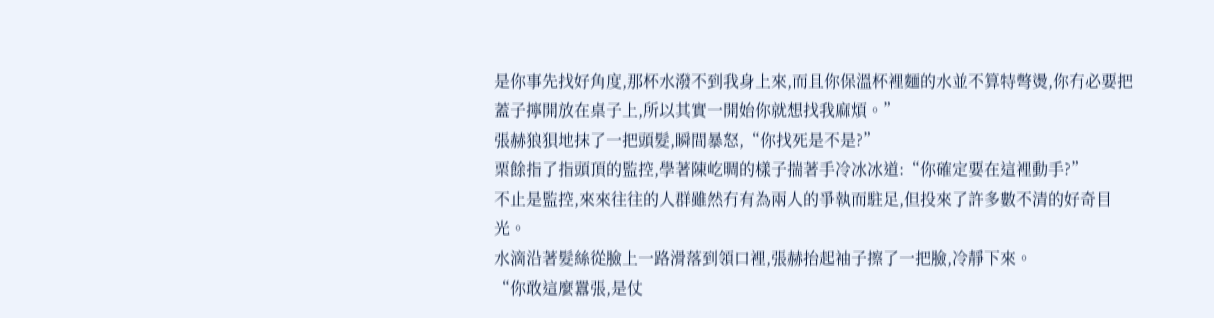是你事先找好角度,那杯水潑不到我身上來,而且你保溫杯裡麵的水並不算特彆燙,你冇必要把蓋子擰開放在桌子上,所以其實一開始你就想找我麻煩。”
張赫狼狽地抹了一把頭髮,瞬間暴怒,“你找死是不是?”
栗餘指了指頭頂的監控,學著陳屹晭的樣子揣著手冷冰冰道:“你確定要在這裡動手?”
不止是監控,來來往往的人群雖然冇有為兩人的爭執而駐足,但投來了許多數不清的好奇目光。
水滴沿著髮絲從臉上一路滑落到領口裡,張赫抬起袖子擦了一把臉,冷靜下來。
“你敢這麼囂張,是仗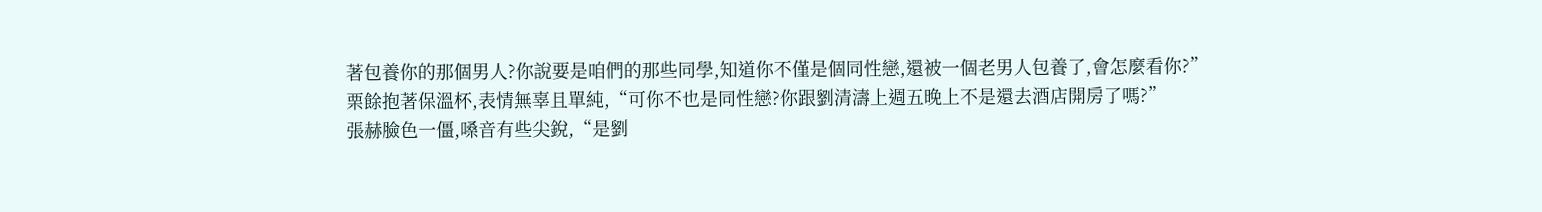著包養你的那個男人?你說要是咱們的那些同學,知道你不僅是個同性戀,還被一個老男人包養了,會怎麼看你?”
栗餘抱著保溫杯,表情無辜且單純,“可你不也是同性戀?你跟劉清濤上週五晚上不是還去酒店開房了嗎?”
張赫臉色一僵,嗓音有些尖銳,“是劉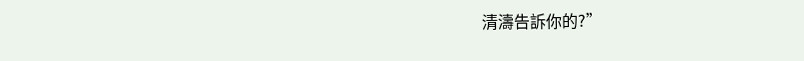清濤告訴你的?”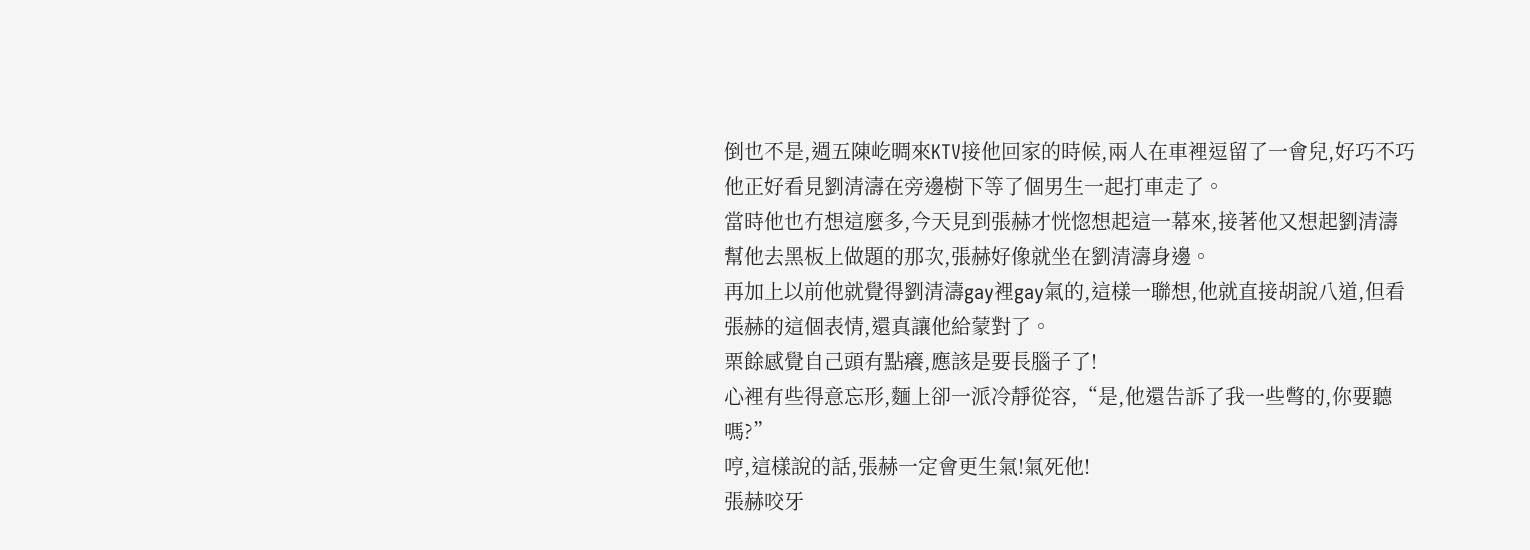倒也不是,週五陳屹晭來KTV接他回家的時候,兩人在車裡逗留了一會兒,好巧不巧他正好看見劉清濤在旁邊樹下等了個男生一起打車走了。
當時他也冇想這麼多,今天見到張赫才恍惚想起這一幕來,接著他又想起劉清濤幫他去黑板上做題的那次,張赫好像就坐在劉清濤身邊。
再加上以前他就覺得劉清濤gay裡gay氣的,這樣一聯想,他就直接胡說八道,但看張赫的這個表情,還真讓他給蒙對了。
栗餘感覺自己頭有點癢,應該是要長腦子了!
心裡有些得意忘形,麵上卻一派冷靜從容,“是,他還告訴了我一些彆的,你要聽嗎?”
哼,這樣說的話,張赫一定會更生氣!氣死他!
張赫咬牙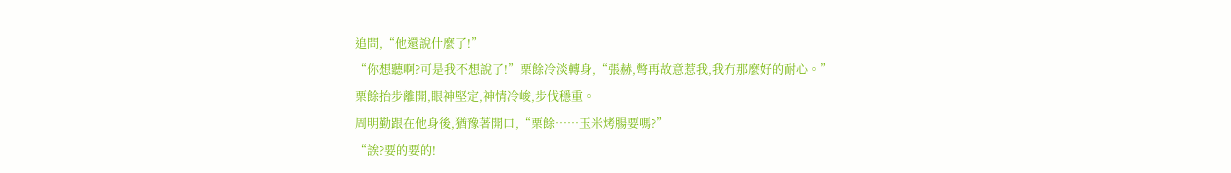追問,“他還說什麼了!”
“你想聽啊?可是我不想說了!”栗餘冷淡轉身,“張赫,彆再故意惹我,我冇那麼好的耐心。”
栗餘抬步離開,眼神堅定,神情冷峻,步伐穩重。
周明勤跟在他身後,猶豫著開口,“栗餘……玉米烤腸要嗎?”
“誒?要的要的!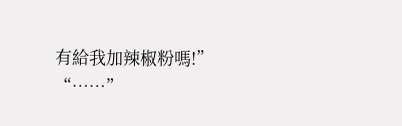有給我加辣椒粉嗎!”
“……”